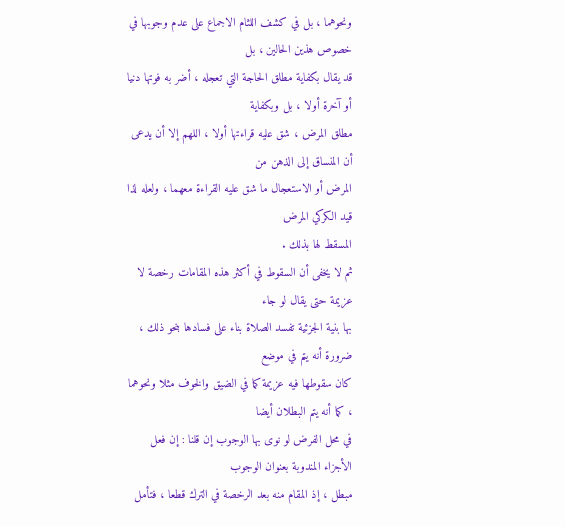ونحوهما ، بل في كشف اللثام الاجماع على عدم وجوبها في خصوص هذين الحالين ، بل
قد يقال بكفاية مطلق الحاجة التي تعجله ، أضر به فوتها دنيا أو آخرة أولا ، بل وبكفاية
مطلق المرض ، شق عليه قراءتها أولا ، اللهم إلا أن يدعى أن المنساق إلى الذهن من
المرض أو الاستعجال ما شق عليه القراءة معهما ، ولعله لذا قيد الكركي المرض
المسقط لها بذلك .
ثم لا يخفى أن السقوط في أكثر هذه المقامات رخصة لا عزيمة حتى يقال لو جاء
بها بنية الجزئية تفسد الصلاة بناء على فسادها بنحو ذلك ، ضرورة أنه يتم في موضع
كان سقوطها فيه عزيمة كما في الضيق والخوف مثلا ونحوهما ، كما أنه يتم البطلان أيضا
في محل الفرض لو نوى بها الوجوب إن قلنا : إن فعل الأجزاء المندوبة بعنوان الوجوب
مبطل ، إذ المقام منه بعد الرخصة في الترك قطعا ، فتأمل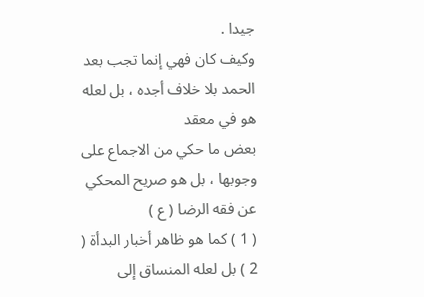جيدا .
وكيف كان فهي إنما تجب بعد الحمد بلا خلاف أجده ، بل لعله هو في معقد
بعض ما حكي من الاجماع على وجوبها ، بل هو صريح المحكي عن فقه الرضا ( ع )
( 1 ) كما هو ظاهر أخبار البدأة ( 2 ) بل لعله المنساق إلى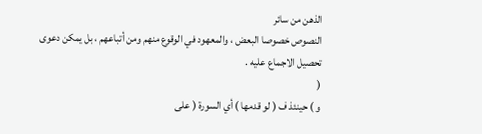الذهن من سائر
النصوص خصوصا البعض ، والمعهود في الوقوع منهم ومن أتباعهم ، بل يمكن دعوى
تحصيل الاجماع عليه .
(
و ) حينئذ ف ( لو قدمها ) أي السورة ( على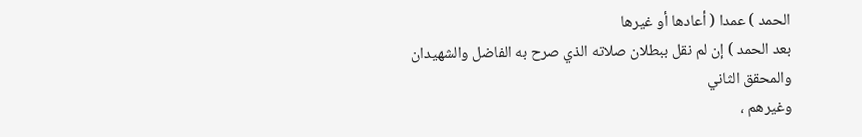الحمد ) عمدا ( أعادها أو غيرها
بعد الحمد ) إن لم نقل ببطلان صلاته الذي صرح به الفاضل والشهيدان والمحقق الثاني
وغيرهم ،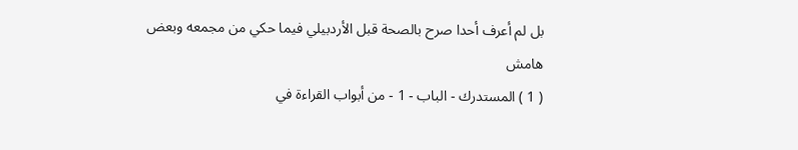بل لم أعرف أحدا صرح بالصحة قبل الأردبيلي فيما حكي من مجمعه وبعض
هامش
( 1 ) المستدرك - الباب - 1 - من أبواب القراءة في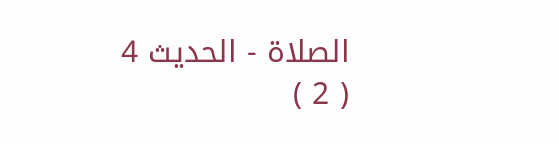الصلاة - الحديث 4
( 2 )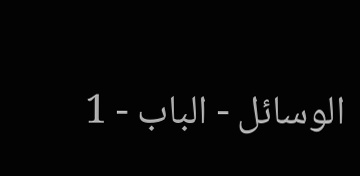الوسائل - الباب - 1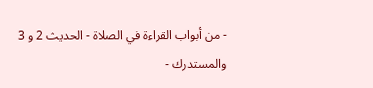- من أبواب القراءة في الصلاة - الحديث 2 و 3
والمستدرك -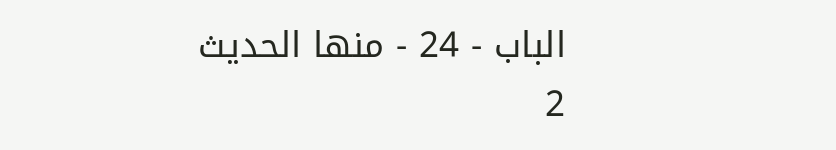الباب - 24 - منها الحديث 2